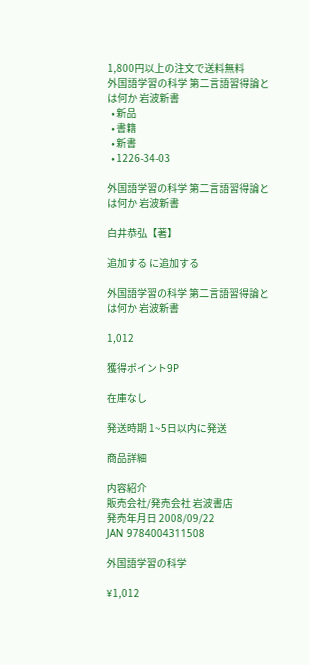1,800円以上の注文で送料無料
外国語学習の科学 第二言語習得論とは何か 岩波新書
  • 新品
  • 書籍
  • 新書
  • 1226-34-03

外国語学習の科学 第二言語習得論とは何か 岩波新書

白井恭弘【著】

追加する に追加する

外国語学習の科学 第二言語習得論とは何か 岩波新書

1,012

獲得ポイント9P

在庫なし

発送時期 1~5日以内に発送

商品詳細

内容紹介
販売会社/発売会社 岩波書店
発売年月日 2008/09/22
JAN 9784004311508

外国語学習の科学

¥1,012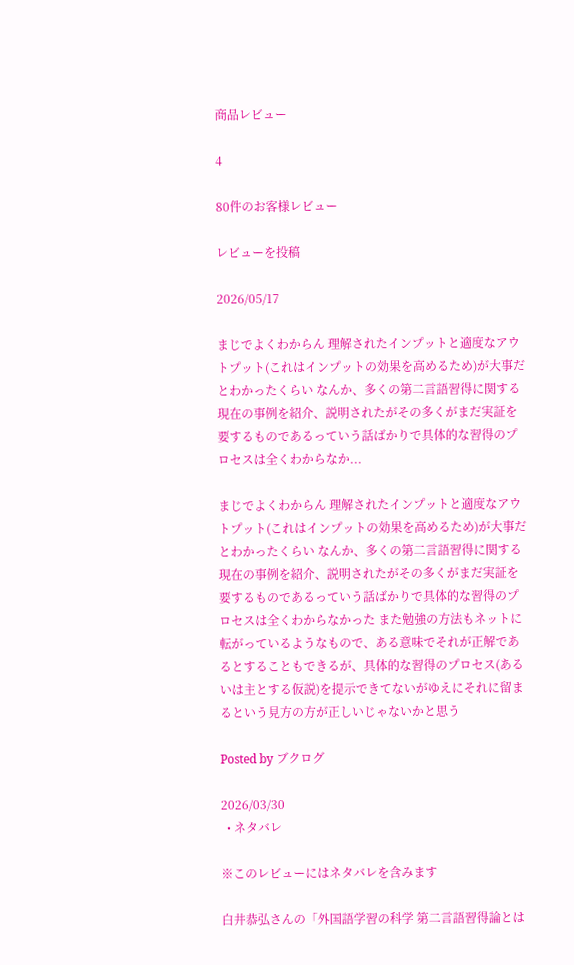商品レビュー

4

80件のお客様レビュー

レビューを投稿

2026/05/17

まじでよくわからん 理解されたインプットと適度なアウトプット(これはインプットの効果を高めるため)が大事だとわかったくらい なんか、多くの第二言語習得に関する現在の事例を紹介、説明されたがその多くがまだ実証を要するものであるっていう話ばかりで具体的な習得のプロセスは全くわからなか...

まじでよくわからん 理解されたインプットと適度なアウトプット(これはインプットの効果を高めるため)が大事だとわかったくらい なんか、多くの第二言語習得に関する現在の事例を紹介、説明されたがその多くがまだ実証を要するものであるっていう話ばかりで具体的な習得のプロセスは全くわからなかった また勉強の方法もネットに転がっているようなもので、ある意味でそれが正解であるとすることもできるが、具体的な習得のプロセス(あるいは主とする仮説)を提示できてないがゆえにそれに留まるという見方の方が正しいじゃないかと思う

Posted by ブクログ

2026/03/30
  • ネタバレ

※このレビューにはネタバレを含みます

白井恭弘さんの「外国語学習の科学 第二言語習得論とは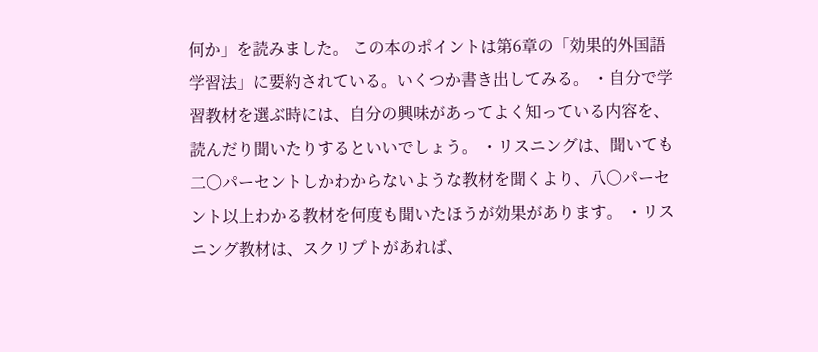何か」を読みました。 この本のポイントは第6章の「効果的外国語学習法」に要約されている。いくつか書き出してみる。 ・自分で学習教材を選ぶ時には、自分の興味があってよく知っている内容を、読んだり聞いたりするといいでしょう。 ・リスニングは、聞いても二〇パーセントしかわからないような教材を聞くより、八〇パーセント以上わかる教材を何度も聞いたほうが効果があります。 ・リスニング教材は、スクリプトがあれば、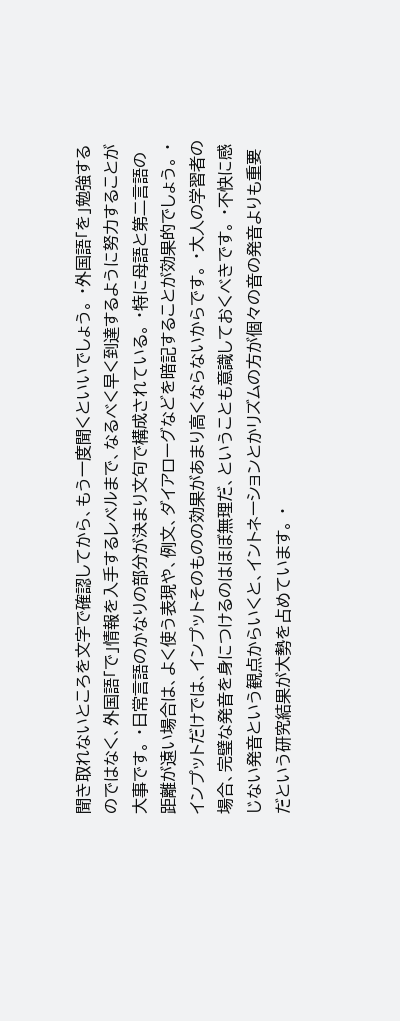聞き取れないところを文字で確認してから、もう一度聞くといいでしょう。 ・外国語「を」勉強するのではなく、外国語「で」情報を入手するレベルまで、なるべく早く到達するように努力することが大事です。 ・日常言語のかなりの部分が決まり文句で構成されている。 ・特に母語と第二言語の距離が遠い場合は、よく使う表現や、例文、ダイアローグなどを暗記することが効果的でしょう。 ・インプットだけでは、インプットそのものの効果があまり高くならないからです。 ・大人の学習者の場合、完璧な発音を身につけるのはほぼ無理だ、ということも意識しておくべきです。 ・不快に感じない発音という観点からいくと、イントネーションとかリズムの方が個々の音の発音よりも重要だという研究結果が大勢を占めています。 ・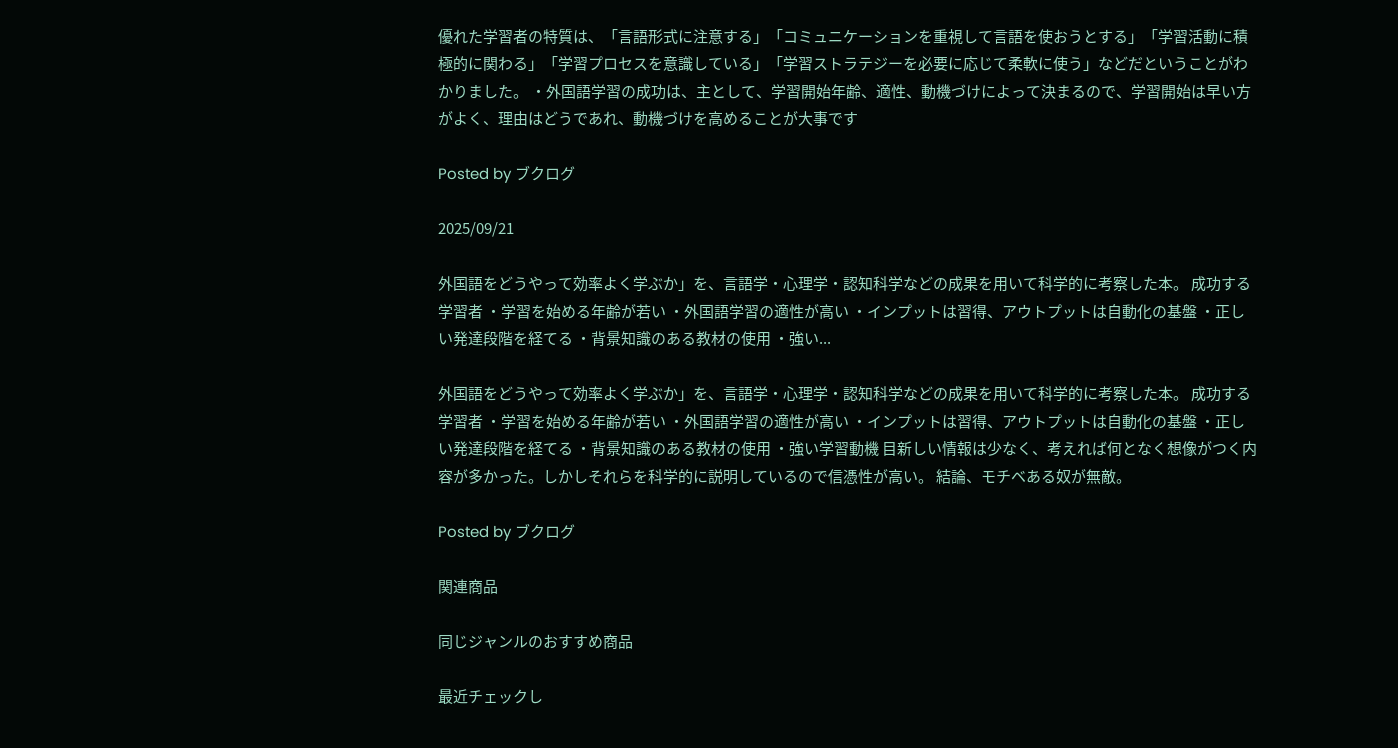優れた学習者の特質は、「言語形式に注意する」「コミュニケーションを重視して言語を使おうとする」「学習活動に積極的に関わる」「学習プロセスを意識している」「学習ストラテジーを必要に応じて柔軟に使う」などだということがわかりました。 ・外国語学習の成功は、主として、学習開始年齢、適性、動機づけによって決まるので、学習開始は早い方がよく、理由はどうであれ、動機づけを高めることが大事です

Posted by ブクログ

2025/09/21

外国語をどうやって効率よく学ぶか」を、言語学・心理学・認知科学などの成果を用いて科学的に考察した本。 成功する学習者 ・学習を始める年齢が若い ・外国語学習の適性が高い ・インプットは習得、アウトプットは自動化の基盤 ・正しい発達段階を経てる ・背景知識のある教材の使用 ・強い...

外国語をどうやって効率よく学ぶか」を、言語学・心理学・認知科学などの成果を用いて科学的に考察した本。 成功する学習者 ・学習を始める年齢が若い ・外国語学習の適性が高い ・インプットは習得、アウトプットは自動化の基盤 ・正しい発達段階を経てる ・背景知識のある教材の使用 ・強い学習動機 目新しい情報は少なく、考えれば何となく想像がつく内容が多かった。しかしそれらを科学的に説明しているので信憑性が高い。 結論、モチベある奴が無敵。

Posted by ブクログ

関連商品

同じジャンルのおすすめ商品

最近チェックし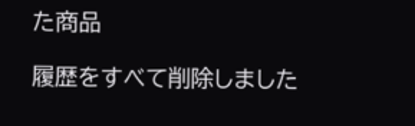た商品

履歴をすべて削除しました